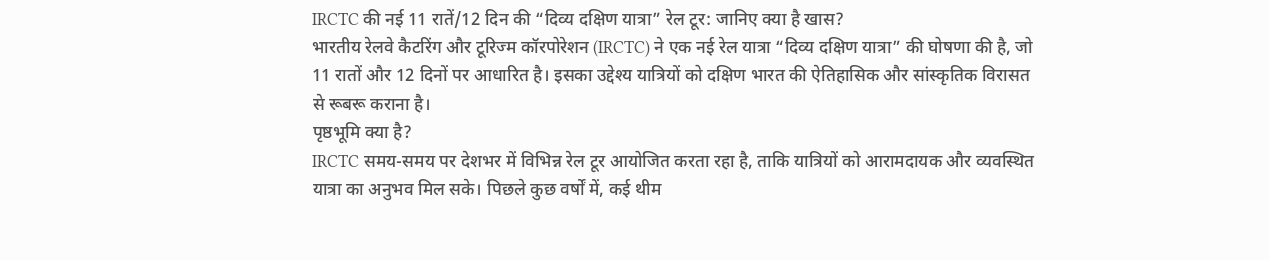IRCTC की नई 11 रातें/12 दिन की “दिव्य दक्षिण यात्रा” रेल टूर: जानिए क्या है खास?
भारतीय रेलवे कैटरिंग और टूरिज्म कॉरपोरेशन (IRCTC) ने एक नई रेल यात्रा “दिव्य दक्षिण यात्रा” की घोषणा की है, जो 11 रातों और 12 दिनों पर आधारित है। इसका उद्देश्य यात्रियों को दक्षिण भारत की ऐतिहासिक और सांस्कृतिक विरासत से रूबरू कराना है।
पृष्ठभूमि क्या है?
IRCTC समय-समय पर देशभर में विभिन्न रेल टूर आयोजित करता रहा है, ताकि यात्रियों को आरामदायक और व्यवस्थित यात्रा का अनुभव मिल सके। पिछले कुछ वर्षों में, कई थीम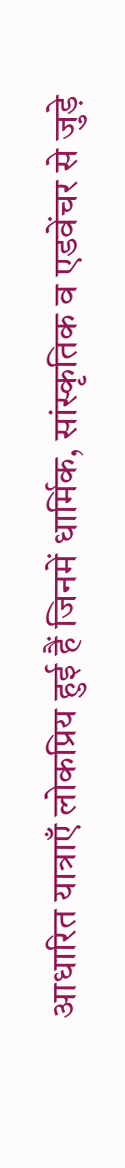आधारित यात्राएँ लोकप्रिय हुई हैं जिनमें धार्मिक, सांस्कृतिक व एडवेंचर से जुड़े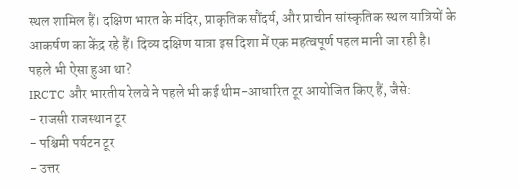स्थल शामिल हैं। दक्षिण भारत के मंदिर, प्राकृतिक सौंदर्य, और प्राचीन सांस्कृतिक स्थल यात्रियों के आकर्षण का केंद्र रहे हैं। दिव्य दक्षिण यात्रा इस दिशा में एक महत्वपूर्ण पहल मानी जा रही है।
पहले भी ऐसा हुआ था?
IRCTC और भारतीय रेलवे ने पहले भी कई थीम-आधारित टूर आयोजित किए हैं, जैसे:
- राजसी राजस्थान टूर
- पश्चिमी पर्यटन टूर
- उत्तर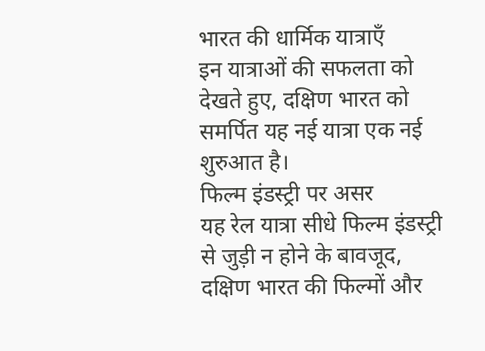भारत की धार्मिक यात्राएँ
इन यात्राओं की सफलता को देखते हुए, दक्षिण भारत को समर्पित यह नई यात्रा एक नई शुरुआत है।
फिल्म इंडस्ट्री पर असर
यह रेल यात्रा सीधे फिल्म इंडस्ट्री से जुड़ी न होने के बावजूद, दक्षिण भारत की फिल्मों और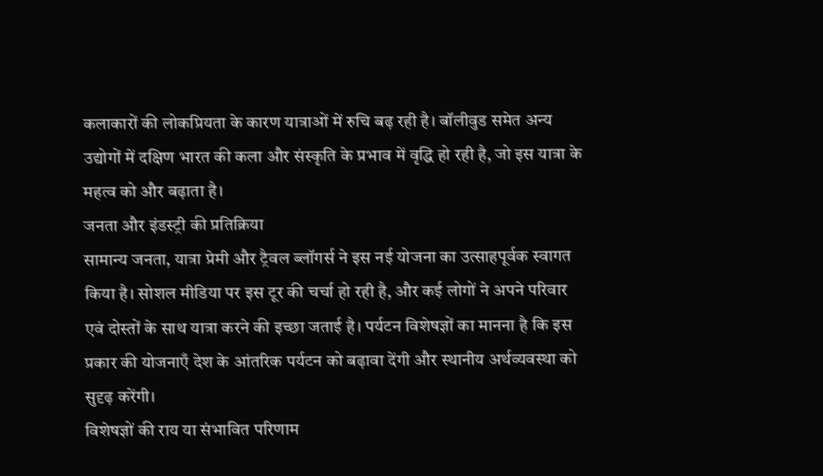कलाकारों की लोकप्रियता के कारण यात्राओं में रुचि बढ़ रही है। बॉलीवुड समेत अन्य उद्योगों में दक्षिण भारत की कला और संस्कृति के प्रभाव में वृद्धि हो रही है, जो इस यात्रा के महत्व को और बढ़ाता है।
जनता और इंडस्ट्री की प्रतिक्रिया
सामान्य जनता, यात्रा प्रेमी और ट्रैवल ब्लॉगर्स ने इस नई योजना का उत्साहपूर्वक स्वागत किया है। सोशल मीडिया पर इस टूर की चर्चा हो रही है, और कई लोगों ने अपने परिवार एवं दोस्तों के साथ यात्रा करने की इच्छा जताई है। पर्यटन विशेषज्ञों का मानना है कि इस प्रकार की योजनाएँ देश के आंतरिक पर्यटन को बढ़ावा देंगी और स्थानीय अर्थव्यवस्था को सुदृढ़ करेंगी।
विशेषज्ञों की राय या संभावित परिणाम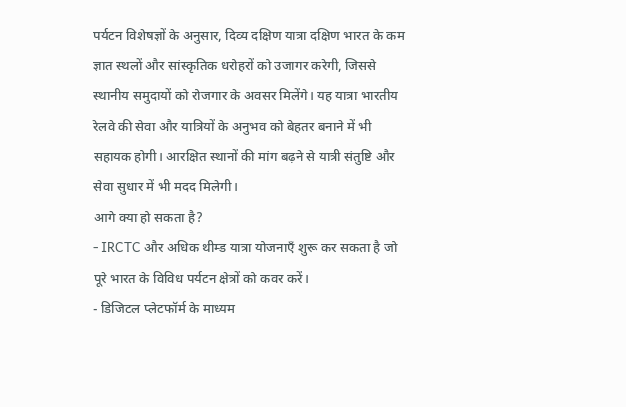पर्यटन विशेषज्ञों के अनुसार, दिव्य दक्षिण यात्रा दक्षिण भारत के कम ज्ञात स्थलों और सांस्कृतिक धरोहरों को उजागर करेगी, जिससे स्थानीय समुदायों को रोजगार के अवसर मिलेंगे। यह यात्रा भारतीय रेलवे की सेवा और यात्रियों के अनुभव को बेहतर बनाने में भी सहायक होगी। आरक्षित स्थानों की मांग बढ़ने से यात्री संतुष्टि और सेवा सुधार में भी मदद मिलेगी।
आगे क्या हो सकता है?
- IRCTC और अधिक थीम्ड यात्रा योजनाएँ शुरू कर सकता है जो पूरे भारत के विविध पर्यटन क्षेत्रों को कवर करें।
- डिजिटल प्लेटफॉर्म के माध्यम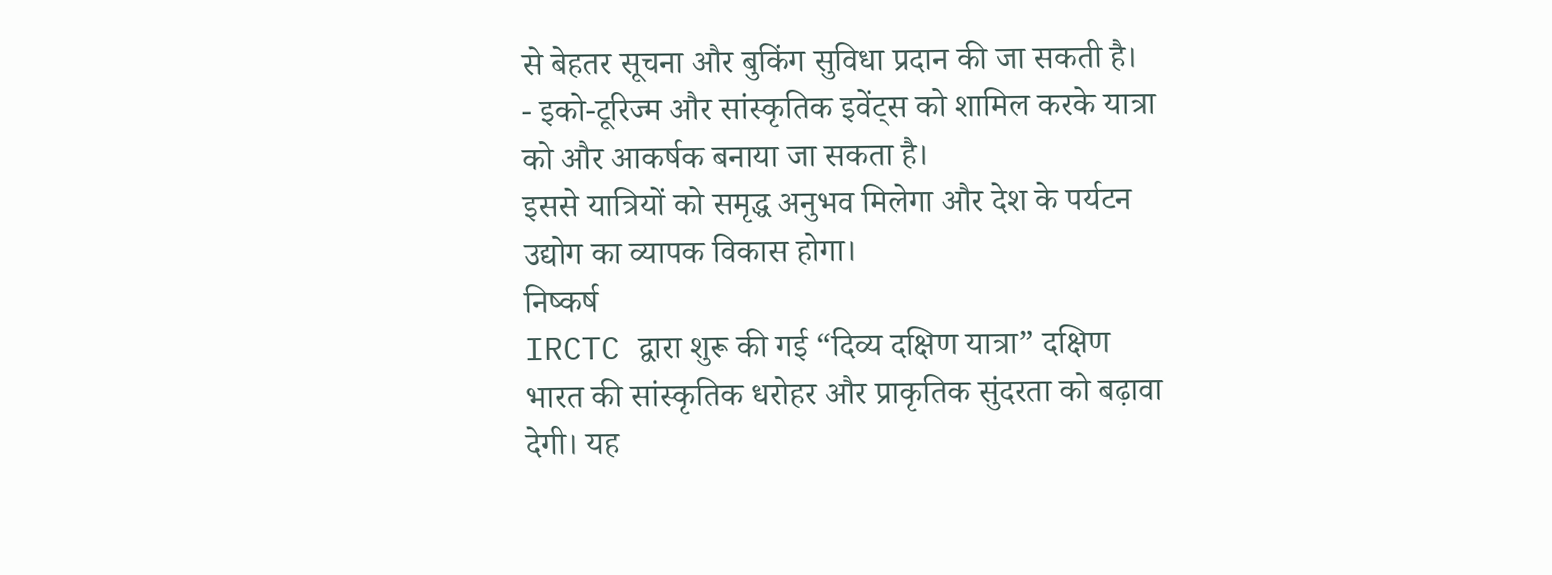से बेहतर सूचना और बुकिंग सुविधा प्रदान की जा सकती है।
- इको-टूरिज्म और सांस्कृतिक इवेंट्स को शामिल करके यात्रा को और आकर्षक बनाया जा सकता है।
इससे यात्रियों को समृद्ध अनुभव मिलेगा और देश के पर्यटन उद्योग का व्यापक विकास होगा।
निष्कर्ष
IRCTC द्वारा शुरू की गई “दिव्य दक्षिण यात्रा” दक्षिण भारत की सांस्कृतिक धरोहर और प्राकृतिक सुंदरता को बढ़ावा देगी। यह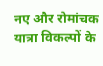नए और रोमांचक यात्रा विकल्पों के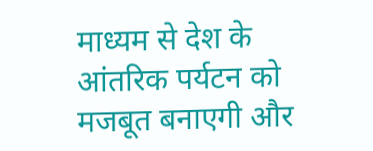माध्यम से देश के आंतरिक पर्यटन को मजबूत बनाएगी और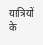यात्रियों के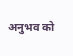अनुभव को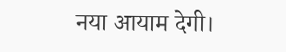नया आयाम देगी।